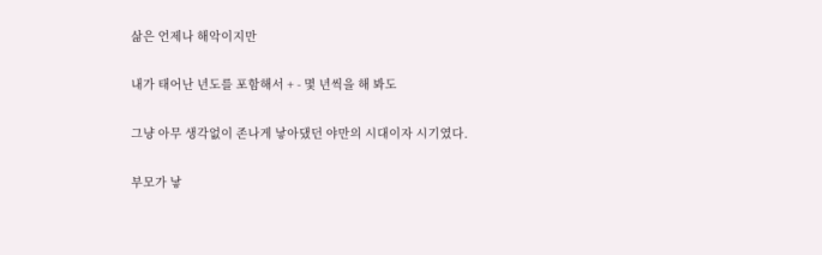삶은 언제나 해악이지만

내가 태어난 년도를 포함해서 + - 몇 년씩을 해 봐도

그냥 아무 생각없이 존나게 낳아댔던 야만의 시대이자 시기였다.

부모가 낳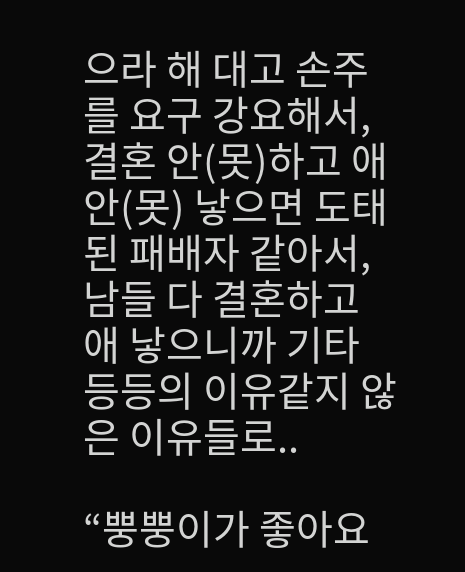으라 해 대고 손주를 요구 강요해서, 결혼 안(못)하고 애 안(못) 낳으면 도태된 패배자 같아서, 남들 다 결혼하고 애 낳으니까 기타 등등의 이유같지 않은 이유들로..

“뿡뿡이가 좋아요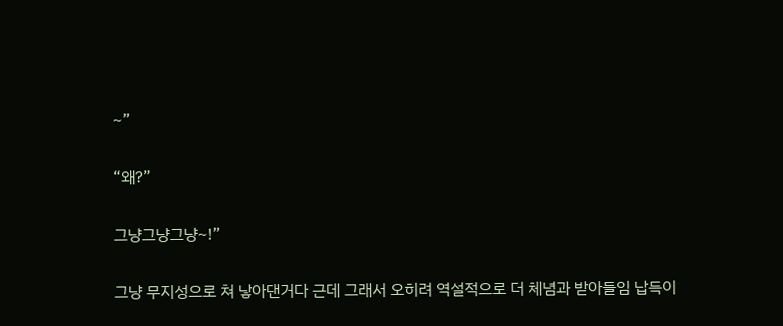~”

“왜?”

그냥그냥그냥~!”

그냥 무지성으로 쳐 낳아댄거다 근데 그래서 오히려 역설적으로 더 체념과 받아들임 납득이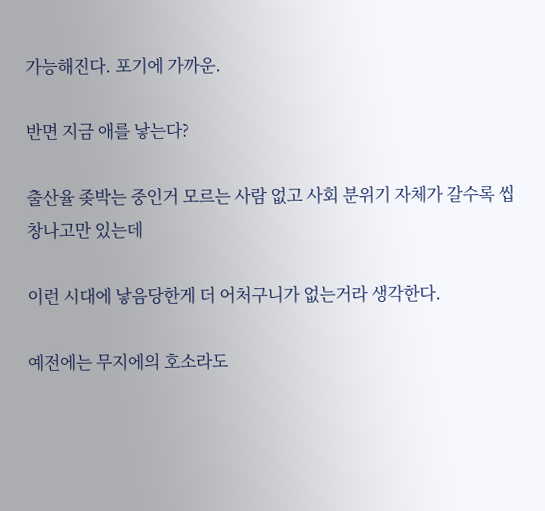가능해진다. 포기에 가까운.

반면 지금 애를 낳는다?

출산율 좆박는 중인거 모르는 사람 없고 사회 분위기 자체가 갈수록 씹창나고만 있는데

이런 시대에 낳음당한게 더 어처구니가 없는거라 생각한다.

예전에는 무지에의 호소라도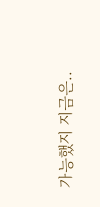가능했지 지금은..